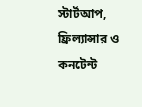স্টার্টআপ, ফ্রিল্যান্সার ও কনটেন্ট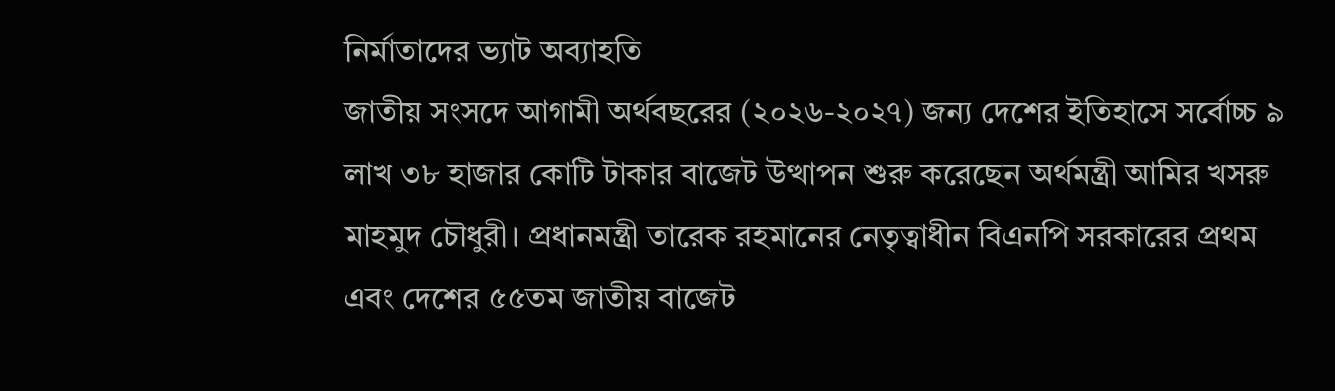নির্মাতাদের ভ্যাট অব্যাহতি
জাতীয় সংসদে আগামী অর্থবছরের (২০২৬-২০২৭) জন্য দেশের ইতিহাসে সর্বোচ্চ ৯ লাখ ৩৮ হাজার কোটি টাকার বাজেট উত্থাপন শুরু করেছেন অর্থমন্ত্রী আমির খসরু মাহমুদ চৌধুরী। প্রধানমন্ত্রী তারেক রহমানের নেতৃত্বাধীন বিএনপি সরকারের প্রথম এবং দেশের ৫৫তম জাতীয় বাজেট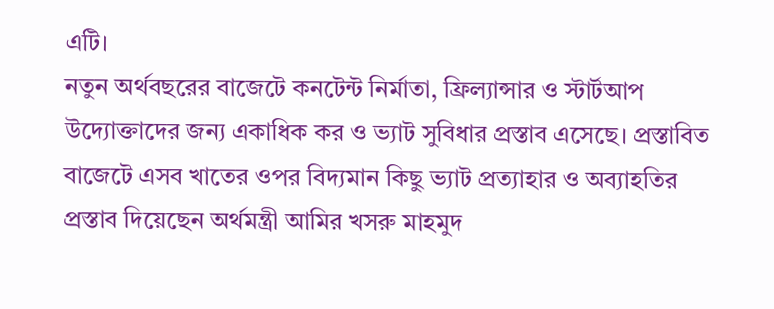এটি।
নতুন অর্থবছরের বাজেটে কনটেন্ট নির্মাতা, ফ্রিল্যান্সার ও স্টার্টআপ উদ্যোক্তাদের জন্য একাধিক কর ও ভ্যাট সুবিধার প্রস্তাব এসেছে। প্রস্তাবিত বাজেটে এসব খাতের ওপর বিদ্যমান কিছু ভ্যাট প্রত্যাহার ও অব্যাহতির প্রস্তাব দিয়েছেন অর্থমন্ত্রী আমির খসরু মাহমুদ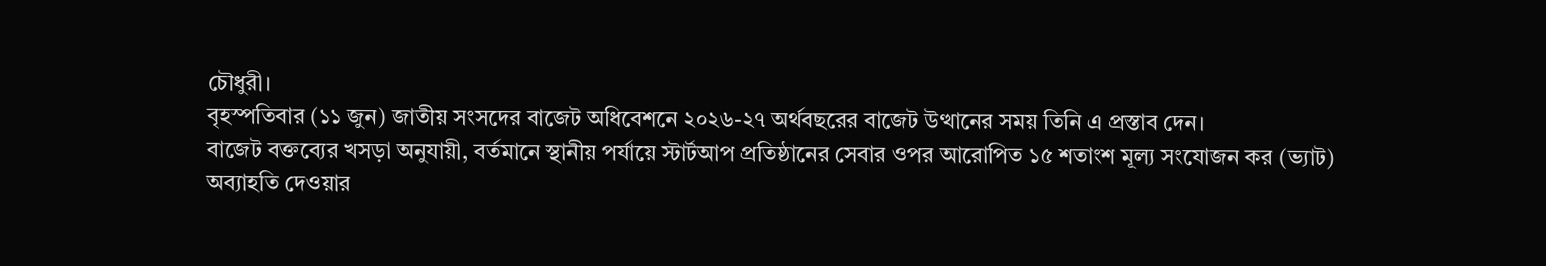চৌধুরী।
বৃহস্পতিবার (১১ জুন) জাতীয় সংসদের বাজেট অধিবেশনে ২০২৬-২৭ অর্থবছরের বাজেট উত্থানের সময় তিনি এ প্রস্তাব দেন।
বাজেট বক্তব্যের খসড়া অনুযায়ী, বর্তমানে স্থানীয় পর্যায়ে স্টার্টআপ প্রতিষ্ঠানের সেবার ওপর আরোপিত ১৫ শতাংশ মূল্য সংযোজন কর (ভ্যাট) অব্যাহতি দেওয়ার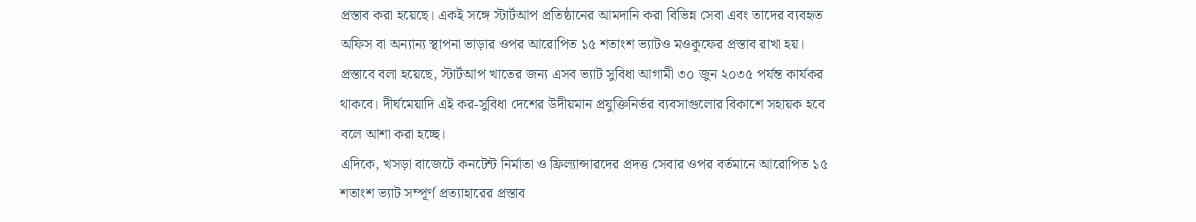প্রস্তাব করা হয়েছে। একই সঙ্গে স্টার্টআপ প্রতিষ্ঠানের আমদানি করা বিভিন্ন সেবা এবং তাদের ব্যবহৃত অফিস বা অন্যান্য স্থাপনা ভাড়ার ওপর আরোপিত ১৫ শতাংশ ভ্যাটও মওকুফের প্রস্তাব রাখা হয়।
প্রস্তাবে বলা হয়েছে, স্টার্টআপ খাতের জন্য এসব ভ্যাট সুবিধা আগামী ৩০ জুন ২০৩৫ পর্যন্ত কার্যকর থাকবে। দীর্ঘমেয়াদি এই কর-সুবিধা দেশের উদীয়মান প্রযুক্তিনির্ভর ব্যবসাগুলোর বিকাশে সহায়ক হবে বলে আশা করা হচ্ছে।
এদিকে, খসড়া বাজেটে কনটেন্ট নির্মাতা ও ফ্রিল্যান্সারদের প্রদত্ত সেবার ওপর বর্তমানে আরোপিত ১৫ শতাংশ ভ্যাট সম্পূর্ণ প্রত্যাহারের প্রস্তাব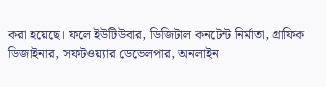করা হয়েছে। ফলে ইউটিউবার, ডিজিটাল কনটেন্ট নির্মাতা, গ্রাফিক ডিজাইনার, সফটওয়্যার ডেভেলপার, অনলাইন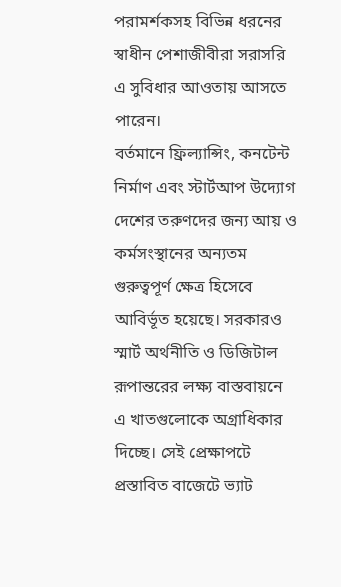পরামর্শকসহ বিভিন্ন ধরনের স্বাধীন পেশাজীবীরা সরাসরি এ সুবিধার আওতায় আসতে পারেন।
বর্তমানে ফ্রিল্যান্সিং, কনটেন্ট নির্মাণ এবং স্টার্টআপ উদ্যোগ দেশের তরুণদের জন্য আয় ও কর্মসংস্থানের অন্যতম গুরুত্বপূর্ণ ক্ষেত্র হিসেবে আবির্ভূত হয়েছে। সরকারও স্মার্ট অর্থনীতি ও ডিজিটাল রূপান্তরের লক্ষ্য বাস্তবায়নে এ খাতগুলোকে অগ্রাধিকার দিচ্ছে। সেই প্রেক্ষাপটে প্রস্তাবিত বাজেটে ভ্যাট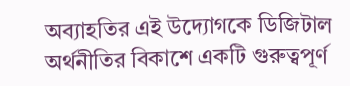অব্যাহতির এই উদ্যোগকে ডিজিটাল অর্থনীতির বিকাশে একটি গুরুত্বপূর্ণ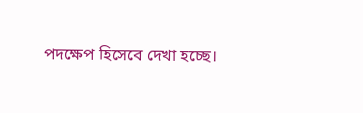পদক্ষেপ হিসেবে দেখা হচ্ছে।